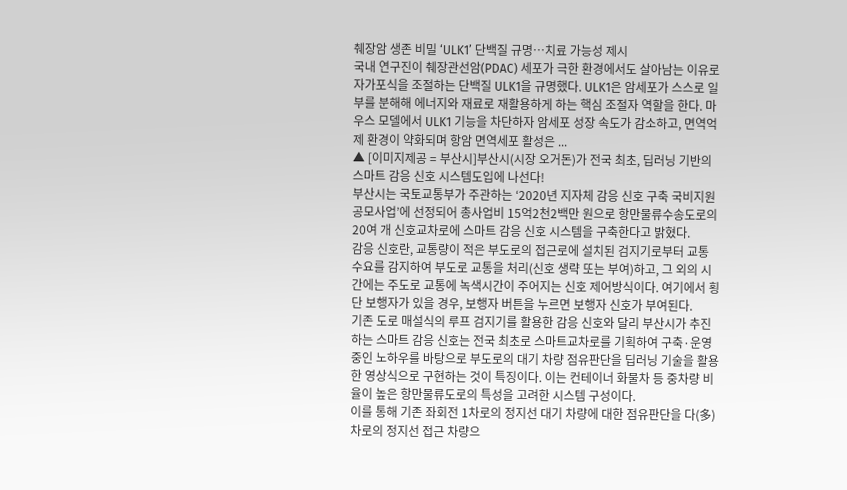췌장암 생존 비밀 ‘ULK1’ 단백질 규명…치료 가능성 제시
국내 연구진이 췌장관선암(PDAC) 세포가 극한 환경에서도 살아남는 이유로 자가포식을 조절하는 단백질 ULK1을 규명했다. ULK1은 암세포가 스스로 일부를 분해해 에너지와 재료로 재활용하게 하는 핵심 조절자 역할을 한다. 마우스 모델에서 ULK1 기능을 차단하자 암세포 성장 속도가 감소하고, 면역억제 환경이 약화되며 항암 면역세포 활성은 ...
▲ [이미지제공 = 부산시]부산시(시장 오거돈)가 전국 최초, 딥러닝 기반의 스마트 감응 신호 시스템도입에 나선다!
부산시는 국토교통부가 주관하는 ‘2020년 지자체 감응 신호 구축 국비지원 공모사업’에 선정되어 총사업비 15억2천2백만 원으로 항만물류수송도로의 20여 개 신호교차로에 스마트 감응 신호 시스템을 구축한다고 밝혔다.
감응 신호란, 교통량이 적은 부도로의 접근로에 설치된 검지기로부터 교통 수요를 감지하여 부도로 교통을 처리(신호 생략 또는 부여)하고, 그 외의 시간에는 주도로 교통에 녹색시간이 주어지는 신호 제어방식이다. 여기에서 횡단 보행자가 있을 경우, 보행자 버튼을 누르면 보행자 신호가 부여된다.
기존 도로 매설식의 루프 검지기를 활용한 감응 신호와 달리 부산시가 추진하는 스마트 감응 신호는 전국 최초로 스마트교차로를 기획하여 구축·운영 중인 노하우를 바탕으로 부도로의 대기 차량 점유판단을 딥러닝 기술을 활용한 영상식으로 구현하는 것이 특징이다. 이는 컨테이너 화물차 등 중차량 비율이 높은 항만물류도로의 특성을 고려한 시스템 구성이다.
이를 통해 기존 좌회전 1차로의 정지선 대기 차량에 대한 점유판단을 다(多)차로의 정지선 접근 차량으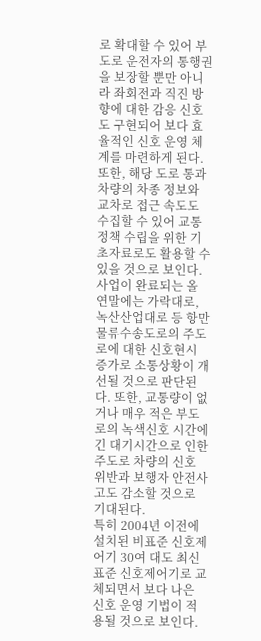로 확대할 수 있어 부도로 운전자의 통행권을 보장할 뿐만 아니라 좌회전과 직진 방향에 대한 감응 신호도 구현되어 보다 효율적인 신호 운영 체계를 마련하게 된다.
또한, 해당 도로 통과 차량의 차종 정보와 교차로 접근 속도도 수집할 수 있어 교통정책 수립을 위한 기초자료로도 활용할 수 있을 것으로 보인다.
사업이 완료되는 올 연말에는 가락대로, 녹산산업대로 등 항만물류수송도로의 주도로에 대한 신호현시 증가로 소통상황이 개선될 것으로 판단된다. 또한, 교통량이 없거나 매우 적은 부도로의 녹색신호 시간에 긴 대기시간으로 인한 주도로 차량의 신호 위반과 보행자 안전사고도 감소할 것으로 기대된다.
특히 2004년 이전에 설치된 비표준 신호제어기 30여 대도 최신 표준 신호제어기로 교체되면서 보다 나은 신호 운영 기법이 적용될 것으로 보인다.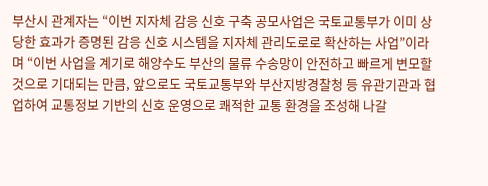부산시 관계자는 “이번 지자체 감응 신호 구축 공모사업은 국토교통부가 이미 상당한 효과가 증명된 감응 신호 시스템을 지자체 관리도로로 확산하는 사업”이라며 “이번 사업을 계기로 해양수도 부산의 물류 수송망이 안전하고 빠르게 변모할 것으로 기대되는 만큼, 앞으로도 국토교통부와 부산지방경찰청 등 유관기관과 협업하여 교통정보 기반의 신호 운영으로 쾌적한 교통 환경을 조성해 나갈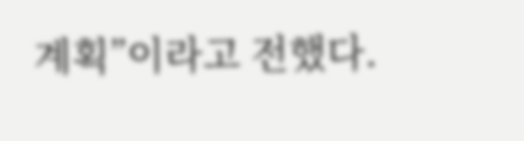계획”이라고 전했다.